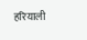हरियाली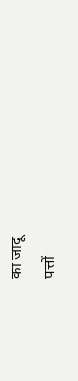का जादू
पत्तों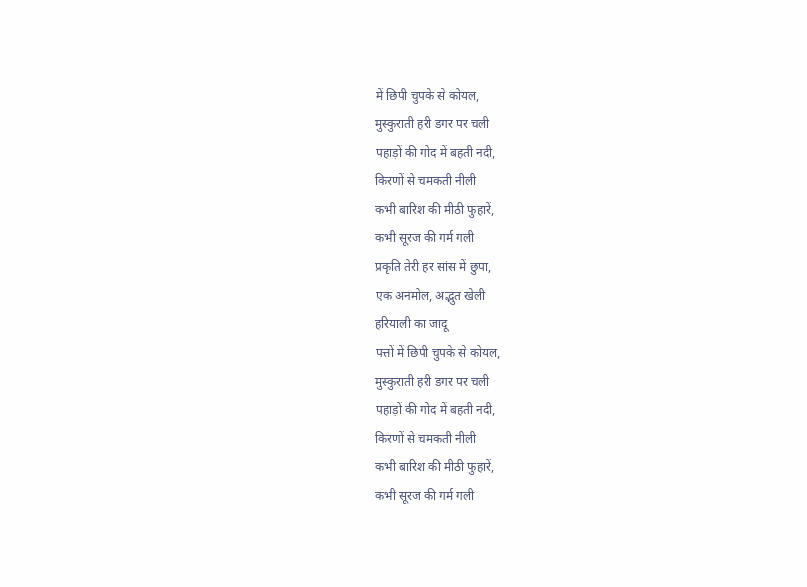में छिपी चुपके से कोयल,
मुस्कुराती हरी डगर पर चली
पहाड़ों की गोद में बहती नदी,
किरणों से चमकती नीली
कभी बारिश की मीठी फुहारें,
कभी सूरज की गर्म गली
प्रकृति तेरी हर सांस में छुपा,
एक अनमोल, अद्भुत खेली
हरियाली का जादू
पत्तों में छिपी चुपके से कोयल,
मुस्कुराती हरी डगर पर चली
पहाड़ों की गोद में बहती नदी,
किरणों से चमकती नीली
कभी बारिश की मीठी फुहारें,
कभी सूरज की गर्म गली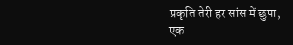प्रकृति तेरी हर सांस में छुपा,
एक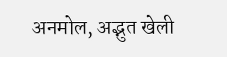अनमोल, अद्भुत खेली